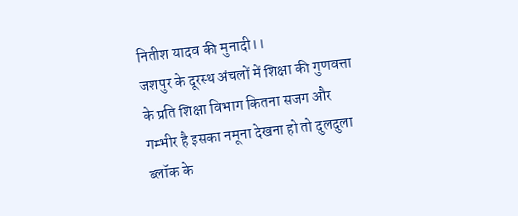नितीश यादव की मुनादी।।
जशपुर के दूरस्थ अंचलों में शिक्षा की गुणवत्ता के प्रति शिक्षा विभाग कितना सजग और गम्भीर है इसका नमूना देखना हो तो दुलदुला ब्लॉक के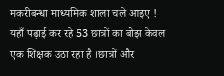मकरीबन्धा माध्यमिक शाला चले आइए ! यहाँ पढ़ाई कर रहे 53 छात्रों का बोझ केवल एक शिक्षक उठा रहा है ।छात्रों और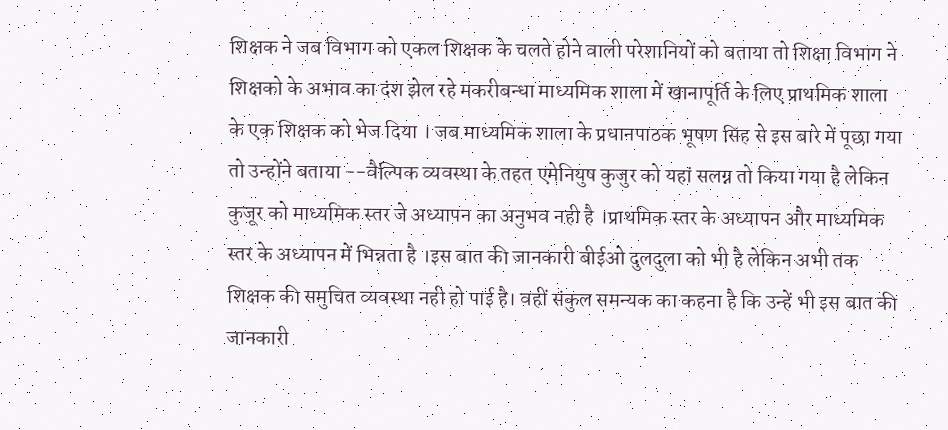शिक्षक ने जब विभाग को एकल शिक्षक के चलते होने वाली परेशानियों को बताया तो शिक्षा विभाग ने शिक्षको के अभाव का दंश झेल रहे मकरीबन्धा माध्यमिक शाला में खानापूर्ति के लिए प्राथमिक शाला के एक शिक्षक को भेज दिया । जब माध्यमिक शाला के प्रधानपाठक भूषण सिंह से इस बारे में पूछा गया तो उन्होंने बताया --वैल्पिक व्यवस्था के तहत एमेनियुष कुजुर को यहां सलग्न तो किया गया है लेकिन कुजूर को माध्यमिक स्तर जे अध्यापन का अनुभव नही है ।प्राथमिक स्तर के अध्यापन और माध्यमिक स्तर के अध्यापन में भिन्नता है ।इस बात की जानकारी बीईओ दुलदुला को भी है लेकिन अभी तक शिक्षक की समुचित व्यवस्था नही हो पाई है। वहीं संकुल समन्यक का कहना है कि उन्हें भी इस बात की जानकारी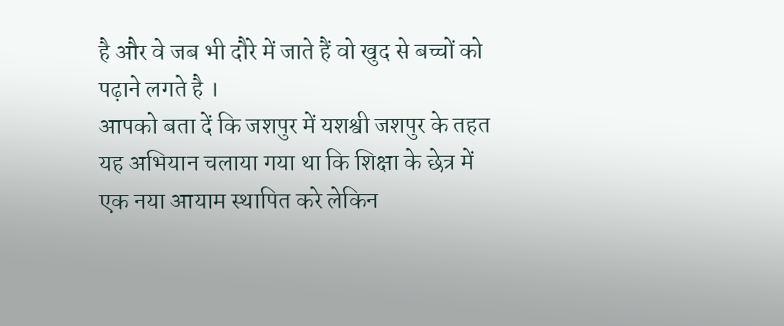है और वे जब भी दौरे में जाते हैं वो खुद से बच्चों को पढ़ाने लगते है ।
आपको बता दें कि जशपुर में यशश्वी जशपुर के तहत यह अभियान चलाया गया था कि शिक्षा के छेत्र में एक नया आयाम स्थापित करे लेकिन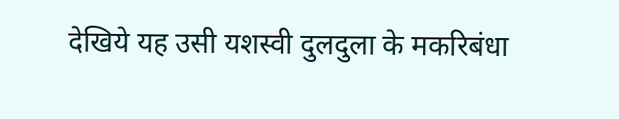देखिये यह उसी यशस्वी दुलदुला के मकरिबंधा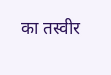का तस्वीर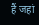हैं जहां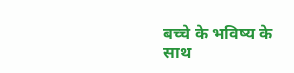बच्चे के भविष्य के साथ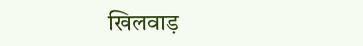खिलवाड़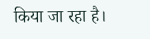किया जा रहा है।